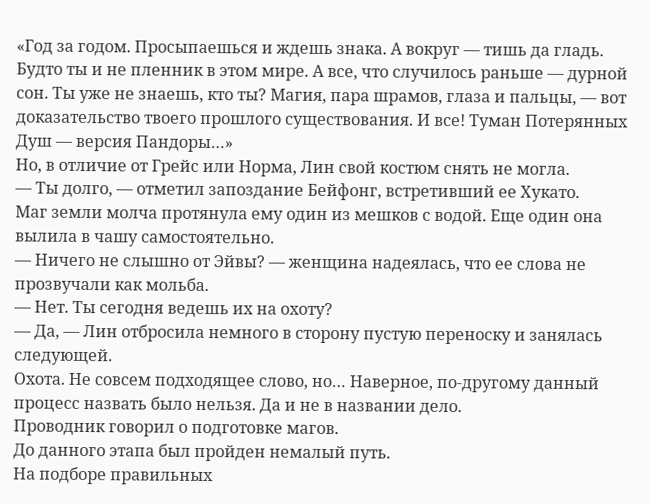«Год за годом. Просыпаешься и ждешь знака. А вокруг — тишь да гладь. Будто ты и не пленник в этом мире. А все, что случилось раньше — дурной сон. Ты уже не знаешь, кто ты? Магия, пара шрамов, глаза и пальцы, — вот доказательство твоего прошлого существования. И все! Туман Потерянных Душ — версия Пандоры…»
Но, в отличие от Грейс или Норма, Лин свой костюм снять не могла.
— Ты долго, — отметил запоздание Бейфонг, встретивший ее Хукато.
Маг земли молча протянула ему один из мешков с водой. Еще один она вылила в чашу самостоятельно.
— Ничего не слышно от Эйвы? — женщина надеялась, что ее слова не прозвучали как мольба.
— Нет. Ты сегодня ведешь их на охоту?
— Да, — Лин отбросила немного в сторону пустую переноску и занялась следующей.
Охота. Не совсем подходящее слово, но… Наверное, по-другому данный процесс назвать было нельзя. Да и не в названии дело.
Проводник говорил о подготовке магов.
До данного этапа был пройден немалый путь.
На подборе правильных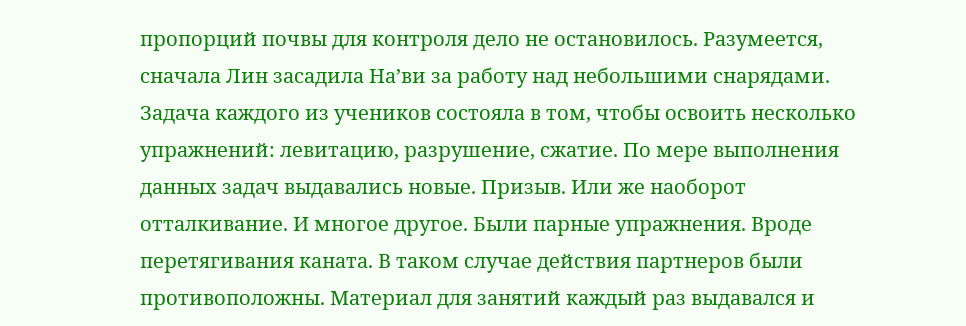пропорций почвы для контроля дело не остановилось. Разумеется, сначала Лин засадила На’ви за работу над небольшими снарядами. Задача каждого из учеников состояла в том, чтобы освоить несколько упражнений: левитацию, разрушение, сжатие. По мере выполнения данных задач выдавались новые. Призыв. Или же наоборот отталкивание. И многое другое. Были парные упражнения. Вроде перетягивания каната. В таком случае действия партнеров были противоположны. Материал для занятий каждый раз выдавался и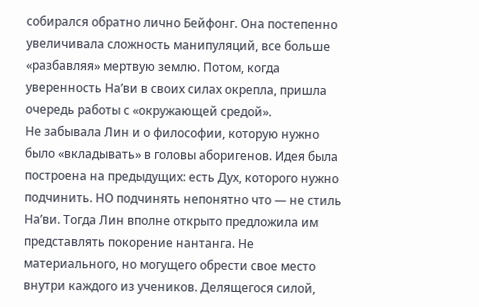собирался обратно лично Бейфонг. Она постепенно увеличивала сложность манипуляций, все больше «разбавляя» мертвую землю. Потом, когда уверенность На’ви в своих силах окрепла, пришла очередь работы с «окружающей средой».
Не забывала Лин и о философии, которую нужно было «вкладывать» в головы аборигенов. Идея была построена на предыдущих: есть Дух, которого нужно подчинить. НО подчинять непонятно что — не стиль На’ви. Тогда Лин вполне открыто предложила им представлять покорение нантанга. Не материального, но могущего обрести свое место внутри каждого из учеников. Делящегося силой,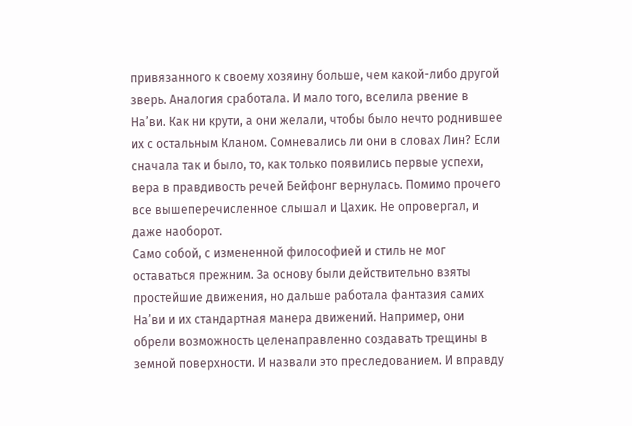привязанного к своему хозяину больше, чем какой-либо другой зверь. Аналогия сработала. И мало того, вселила рвение в На’ви. Как ни крути, а они желали, чтобы было нечто роднившее их с остальным Кланом. Сомневались ли они в словах Лин? Если сначала так и было, то, как только появились первые успехи, вера в правдивость речей Бейфонг вернулась. Помимо прочего все вышеперечисленное слышал и Цахик. Не опровергал, и даже наоборот.
Само собой, с измененной философией и стиль не мог оставаться прежним. За основу были действительно взяты простейшие движения, но дальше работала фантазия самих На’ви и их стандартная манера движений. Например, они обрели возможность целенаправленно создавать трещины в земной поверхности. И назвали это преследованием. И вправду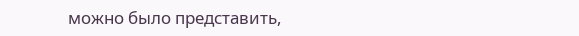можно было представить,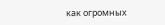как огромных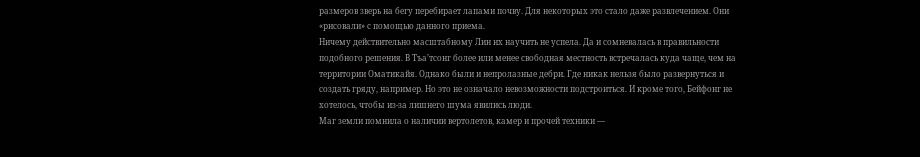размеров зверь на бегу перебирает лапами почву. Для некоторых это стало даже развлечением. Они «рисовали» с помощью данного приема.
Ничему действительно масштабному Лин их научить не успела. Да и сомневалась в правильности подобного решения. В Тъа’тсонг более или менее свободная местность встречалась куда чаще, чем на территории Оматикайя. Однако были и непролазные дебри. Где никак нельзя было развернуться и создать гряду, например. Но это не означало невозможности подстроиться. И кроме того, Бейфонг не хотелось, чтобы из-за лишнего шума явились люди.
Маг земли помнила о наличии вертолетов, камер и прочей техники —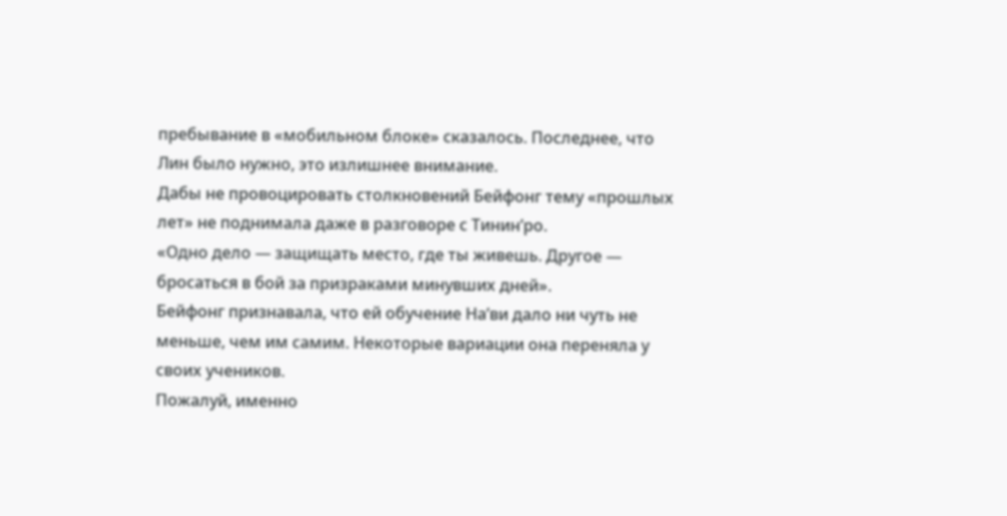пребывание в «мобильном блоке» сказалось. Последнее, что Лин было нужно, это излишнее внимание.
Дабы не провоцировать столкновений Бейфонг тему «прошлых лет» не поднимала даже в разговоре с Тинин’ро.
«Одно дело — защищать место, где ты живешь. Другое — бросаться в бой за призраками минувших дней».
Бейфонг признавала, что ей обучение На’ви дало ни чуть не меньше, чем им самим. Некоторые вариации она переняла у своих учеников.
Пожалуй, именно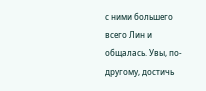с ними большего всего Лин и общалась. Увы, по-другому, достичь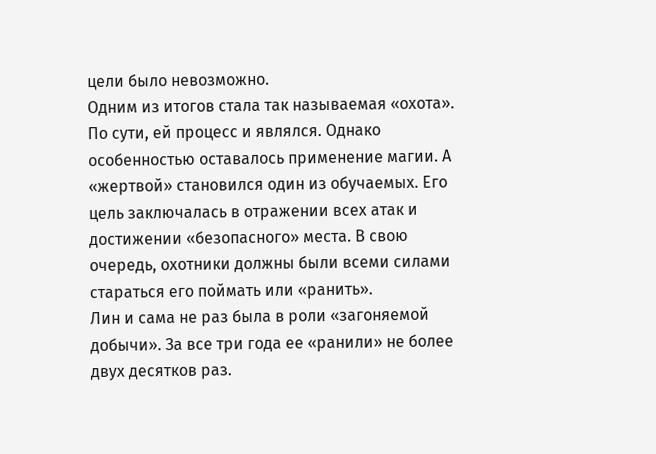цели было невозможно.
Одним из итогов стала так называемая «охота». По сути, ей процесс и являлся. Однако особенностью оставалось применение магии. А «жертвой» становился один из обучаемых. Его цель заключалась в отражении всех атак и достижении «безопасного» места. В свою очередь, охотники должны были всеми силами стараться его поймать или «ранить».
Лин и сама не раз была в роли «загоняемой добычи». За все три года ее «ранили» не более двух десятков раз.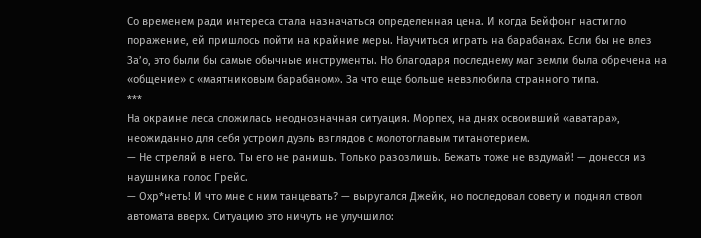Со временем ради интереса стала назначаться определенная цена. И когда Бейфонг настигло поражение, ей пришлось пойти на крайние меры. Научиться играть на барабанах. Если бы не влез За’о, это были бы самые обычные инструменты. Но благодаря последнему маг земли была обречена на «общение» с «маятниковым барабаном». За что еще больше невзлюбила странного типа.
***
На окраине леса сложилась неоднозначная ситуация. Морпех, на днях освоивший «аватара», неожиданно для себя устроил дуэль взглядов с молотоглавым титанотерием.
— Не стреляй в него. Ты его не ранишь. Только разозлишь. Бежать тоже не вздумай! — донесся из наушника голос Грейс.
— Охр*неть! И что мне с ним танцевать? — выругался Джейк, но последовал совету и поднял ствол автомата вверх. Ситуацию это ничуть не улучшило: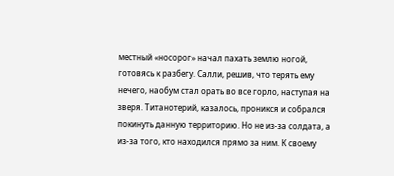местный «носорог» начал пахать землю ногой, готовясь к разбегу. Салли, решив, что терять ему нечего, наобум стал орать во все горло, наступая на зверя. Титанотерий, казалось, проникся и собрался покинуть данную территорию. Но не из-за солдата, а из-за того, кто находился прямо за ним. К своему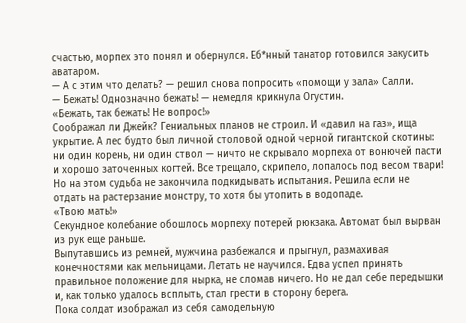счастью, морпех это понял и обернулся. Еб*нный танатор готовился закусить аватаром.
— А с этим что делать? — решил снова попросить «помощи у зала» Салли.
— Бежать! Однозначно бежать! — немедля крикнула Огустин.
«Бежать, так бежать! Не вопрос!»
Соображал ли Джейк? Гениальных планов не строил. И «давил на газ», ища укрытие. А лес будто был личной столовой одной черной гигантской скотины: ни один корень, ни один ствол — ничто не скрывало морпеха от вонючей пасти и хорошо заточенных когтей. Все трещало, скрипело, лопалось под весом твари! Но на этом судьба не закончила подкидывать испытания. Решила если не отдать на растерзание монстру, то хотя бы утопить в водопаде.
«Твою мать!»
Секундное колебание обошлось морпеху потерей рюкзака. Автомат был вырван из рук еще раньше.
Выпутавшись из ремней, мужчина разбежался и прыгнул, размахивая конечностями как мельницами. Летать не научился. Едва успел принять правильное положение для нырка, не сломав ничего. Но не дал себе передышки и, как только удалось всплыть, стал грести в сторону берега.
Пока солдат изображал из себя самодельную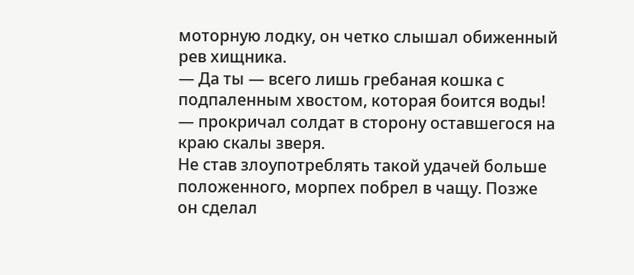моторную лодку, он четко слышал обиженный рев хищника.
— Да ты — всего лишь гребаная кошка с подпаленным хвостом, которая боится воды! — прокричал солдат в сторону оставшегося на краю скалы зверя.
Не став злоупотреблять такой удачей больше положенного, морпех побрел в чащу. Позже он сделал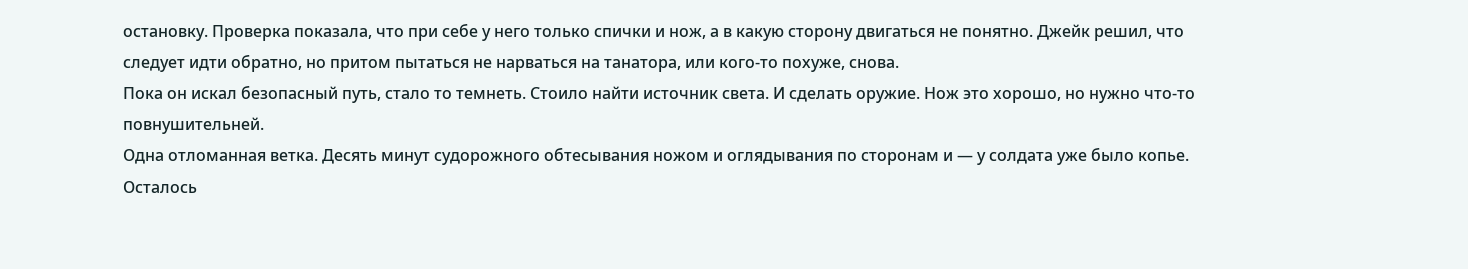остановку. Проверка показала, что при себе у него только спички и нож, а в какую сторону двигаться не понятно. Джейк решил, что следует идти обратно, но притом пытаться не нарваться на танатора, или кого-то похуже, снова.
Пока он искал безопасный путь, стало то темнеть. Стоило найти источник света. И сделать оружие. Нож это хорошо, но нужно что-то повнушительней.
Одна отломанная ветка. Десять минут судорожного обтесывания ножом и оглядывания по сторонам и — у солдата уже было копье. Осталось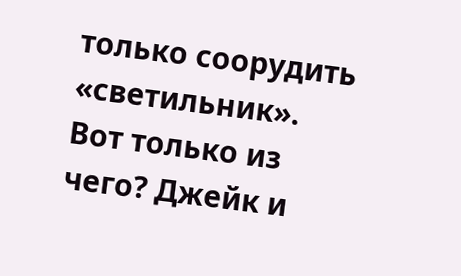только соорудить «светильник».
Вот только из чего? Джейк и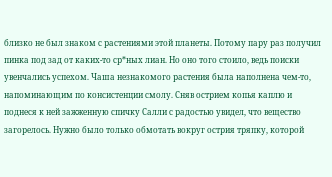близко не был знаком с растениями этой планеты. Потому пару раз получил пинка под зад от каких-то ср*ных лиан. Но оно того стоило, ведь поиски увенчались успехом. Чаша незнакомого растения была наполнена чем-то, напоминающим по консистенции смолу. Сняв острием копья каплю и поднеся к ней зажженную спичку Салли с радостью увидел, что вещество загорелось. Нужно было только обмотать вокруг острия тряпку, которой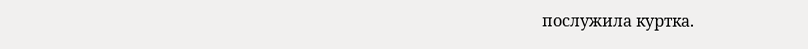послужила куртка.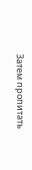Затем пропитать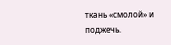ткань «смолой» и поджечь.